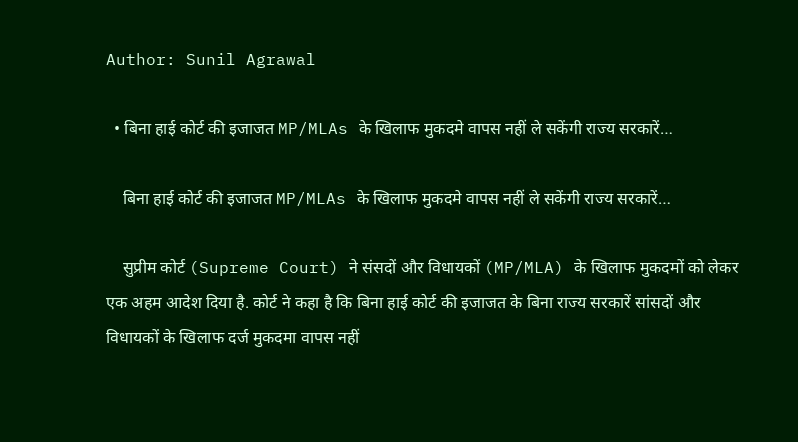Author: Sunil Agrawal

  • बिना हाई कोर्ट की इजाजत MP/MLAs के खिलाफ मुकदमे वापस नहीं ले सकेंगी राज्य सरकारें…

    बिना हाई कोर्ट की इजाजत MP/MLAs के खिलाफ मुकदमे वापस नहीं ले सकेंगी राज्य सरकारें…

    सुप्रीम कोर्ट (Supreme Court) ने संसदों और विधायकों (MP/MLA) के खिलाफ मुकदमों को लेकर एक अहम आदेश दिया है. कोर्ट ने कहा है कि बिना हाई कोर्ट की इजाजत के बिना राज्य सरकारें सांसदों और विधायकों के खिलाफ दर्ज मुकदमा वापस नहीं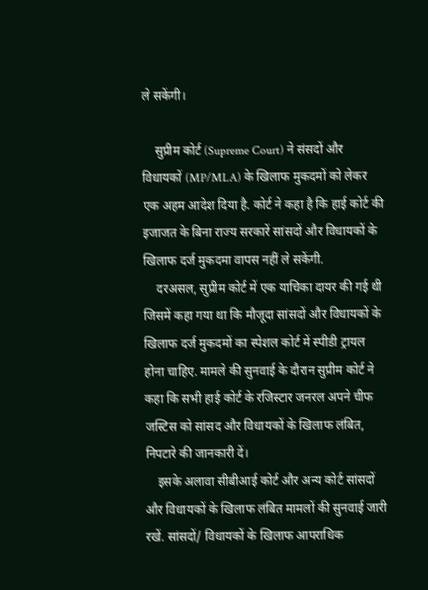ले सकेंगी।

    सुप्रीम कोर्ट (Supreme Court) ने संसदों और विधायकों (MP/MLA) के खिलाफ मुकदमों को लेकर एक अहम आदेश दिया है. कोर्ट ने कहा है कि हाई कोर्ट की इजाजत के बिना राज्य सरकारें सांसदों और विधायकों के खिलाफ दर्ज मुकदमा वापस नहीं ले सकेंगी.
    दरअसल, सुप्रीम कोर्ट में एक याचिका दायर की गई थी जिसमें कहा गया था कि मौजूदा सांसदों और विधायकों के खिलाफ दर्ज मुकदमों का स्पेशल कोर्ट में स्पीडी ट्रायल होना चाहिए. मामले की सुनवाई के दौरान सुप्रीम कोर्ट ने कहा कि सभी हाई कोर्ट के रजिस्टार जनरल अपने चीफ जस्टिस को सांसद और विधायकों के खिलाफ लंबित, निपटारे की जानकारी दें।
    इसके अलावा सीबीआई कोर्ट और अन्य कोर्ट सांसदों और विधायकों के खिलाफ लंबित मामलों की सुनवाई जारी रखें. सांसदों/ विधायकों के खिलाफ आपराधिक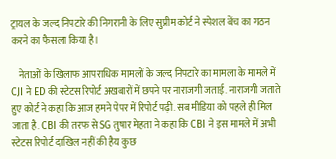ट्रायल के जल्द निपटारे की निगरानी के लिए सुप्रीम कोर्ट ने स्पेशल बेंच का गठन करने का फैसला किया है।

    नेताओं के खिलाफ आपराधिक मामलों के जल्द निपटारे का मामला के मामले में CJI ने ED की स्टेटस रिपोर्ट अखबारों में छपने पर नाराजगी जताई. नाराजगी जताते हुए कोर्ट ने कहा कि आज हमने पेपर में रिपोर्ट पढ़ी. सब मीडिया को पहले ही मिल जाता है. CBI की तरफ से SG तुषार मेहता ने कहा कि CBI ने इस मामले में अभी स्टेटस रिपोर्ट दाखिल नहीं की हैय कुछ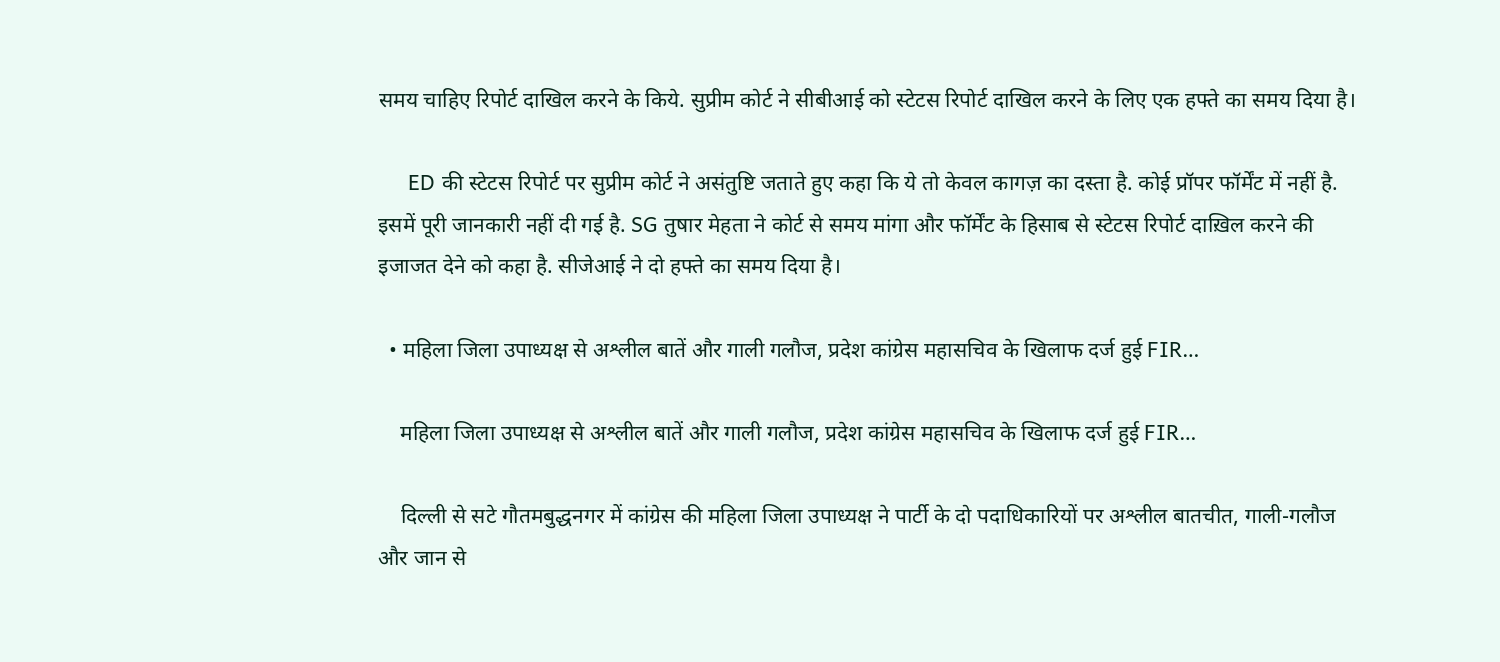समय चाहिए रिपोर्ट दाखिल करने के किये. सुप्रीम कोर्ट ने सीबीआई को स्टेटस रिपोर्ट दाखिल करने के लिए एक हफ्ते का समय दिया है।

     ED की स्टेटस रिपोर्ट पर सुप्रीम कोर्ट ने असंतुष्टि जताते हुए कहा कि ये तो केवल कागज़ का दस्ता है. कोई प्रॉपर फॉर्मेंट में नहीं है. इसमें पूरी जानकारी नहीं दी गई है. SG तुषार मेहता ने कोर्ट से समय मांगा और फॉर्मेंट के हिसाब से स्टेटस रिपोर्ट दाख़िल करने की इजाजत देने को कहा है. सीजेआई ने दो हफ्ते का समय दिया है।

  • महिला जिला उपाध्यक्ष से अश्लील बातें और गाली गलौज, प्रदेश कांग्रेस महासचिव के खिलाफ दर्ज हुई FIR…

    महिला जिला उपाध्यक्ष से अश्लील बातें और गाली गलौज, प्रदेश कांग्रेस महासचिव के खिलाफ दर्ज हुई FIR…

    दिल्ली से सटे गौतमबुद्धनगर में कांग्रेस की महिला जिला उपाध्यक्ष ने पार्टी के दो पदाधिकारियों पर अश्लील बातचीत, गाली-गलौज और जान से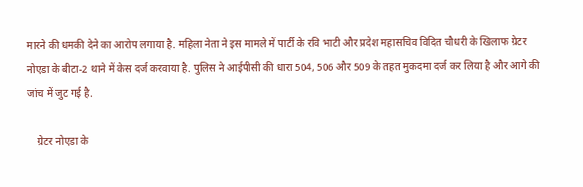मारने की धमकी देने का आरोप लगाया है. महिला नेता ने इस मामले में पार्टी के रवि भाटी और प्रदेश महासचिव विदित चौधरी के खिलाफ ग्रेटर नोएडा के बीटा-2 थाने में केस दर्ज करवाया है. पुलिस ने आईपीसी की धारा 504, 506 और 509 के तहत मुकदमा दर्ज कर लिया है और आगे की जांच में जुट गई है.

    ग्रेटर नोएडा के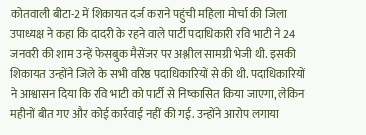कोतवाली बीटा-2 में शिकायत दर्ज कराने पहुंची महिला मोर्चा की जिला उपाध्यक्ष ने कहा कि दादरी के रहने वाले पार्टी पदाधिकारी रवि भाटी ने 24 जनवरी की शाम उन्हें फेसबुक मैसेंजर पर अश्लील सामग्री भेजी थी. इसकी शिकायत उन्होंने जिले के सभी वरिष्ठ पदाधिकारियों से की थी. पदाधिकारियों ने आश्वासन दिया कि रवि भाटी को पार्टी से निष्कासित किया जाएगा, लेकिन महीनों बीत गए और कोई कार्रवाई नहीं की गई. उन्होंने आरोप लगाया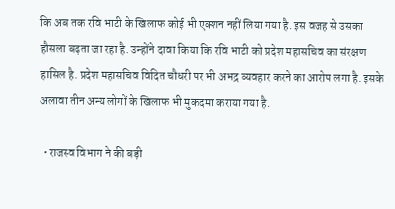कि अब तक रवि भाटी के खिलाफ कोई भी एक्शन नहीं लिया गया है. इस वजह से उसका हौसला बढ़ता जा रहा है. उन्होंने दावा किया कि रवि भाटी को प्रदेश महासचिव का संरक्षण हासिल है. प्रदेश महासचिव विदित चौधरी पर भी अभद्र व्यवहार करने का आरोप लगा है. इसके अलावा तीन अन्य लोगों के खिलाफ भी मुकदमा कराया गया है.

  • राजस्व विभाग ने की बड़ी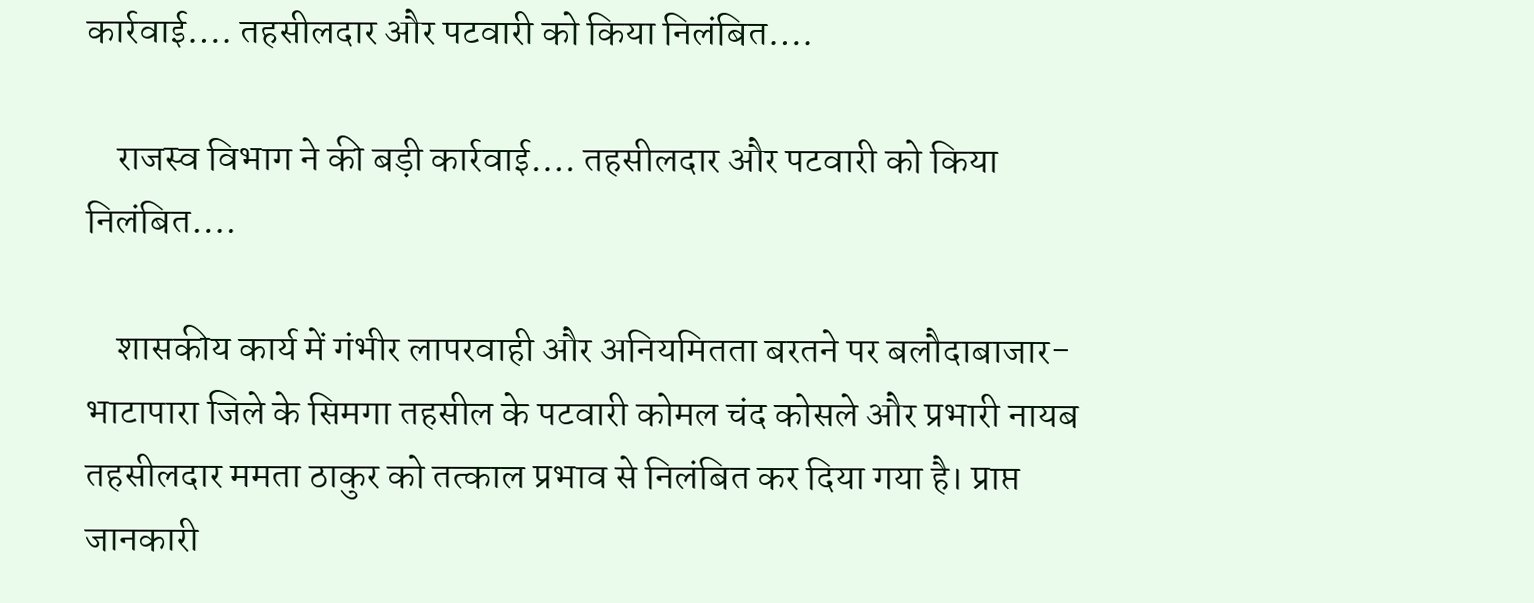कार्रवाई…. तहसीलदार और पटवारी को किया निलंबित….

    राजस्व विभाग ने की बड़ी कार्रवाई…. तहसीलदार और पटवारी को किया निलंबित….

    शासकीय कार्य में गंभीर लापरवाही और अनियमितता बरतने पर बलौदाबाजार-भाटापारा जिले के सिमगा तहसील के पटवारी कोमल चंद कोसले और प्रभारी नायब तहसीलदार ममता ठाकुर को तत्काल प्रभाव से निलंबित कर दिया गया है। प्राप्त जानकारी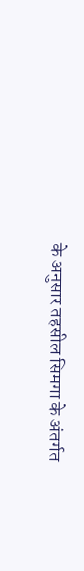के अनुसार तहसील सिमगा के अंतर्गत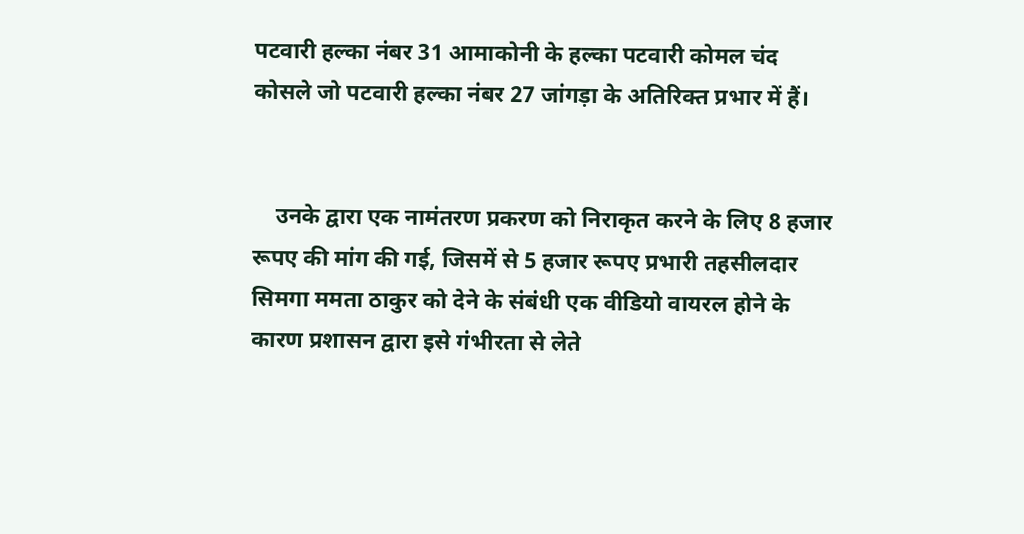पटवारी हल्का नंबर 31 आमाकोनी के हल्का पटवारी कोमल चंद कोसले जो पटवारी हल्का नंबर 27 जांगड़ा के अतिरिक्त प्रभार में हैं।


    उनके द्वारा एक नामंतरण प्रकरण को निराकृत करने के लिए 8 हजार रूपए की मांग की गई, जिसमें से 5 हजार रूपए प्रभारी तहसीलदार सिमगा ममता ठाकुर को देने के संबंधी एक वीडियो वायरल होने के कारण प्रशासन द्वारा इसे गंभीरता से लेते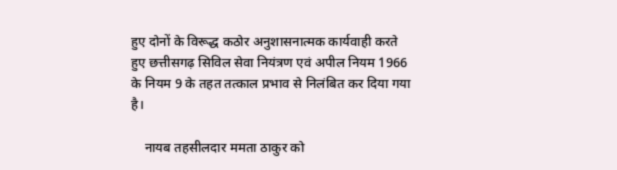हुए दोनों के विरूद्ध कठोर अनुशासनात्मक कार्यवाही करते हुए छत्तीसगढ़ सिविल सेवा नियंत्रण एवं अपील नियम 1966 के नियम 9 के तहत तत्काल प्रभाव से निलंबित कर दिया गया है।

    नायब तहसीलदार ममता ठाकुर को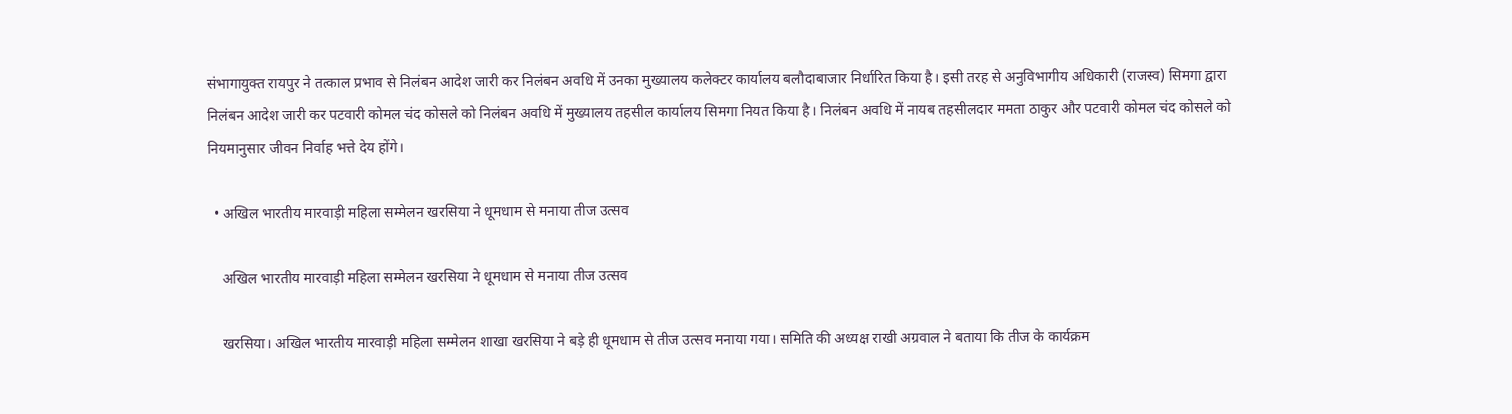संभागायुक्त रायपुर ने तत्काल प्रभाव से निलंबन आदेश जारी कर निलंबन अवधि में उनका मुख्यालय कलेक्टर कार्यालय बलौदाबाजार निर्धारित किया है। इसी तरह से अनुविभागीय अधिकारी (राजस्व) सिमगा द्वारा निलंबन आदेश जारी कर पटवारी कोमल चंद कोसले को निलंबन अवधि में मुख्यालय तहसील कार्यालय सिमगा नियत किया है। निलंबन अवधि में नायब तहसीलदार ममता ठाकुर और पटवारी कोमल चंद कोसले को नियमानुसार जीवन निर्वाह भत्ते देय होंगे।

  • अखिल भारतीय मारवाड़ी महिला सम्मेलन खरसिया ने धूमधाम से मनाया तीज उत्सव

    अखिल भारतीय मारवाड़ी महिला सम्मेलन खरसिया ने धूमधाम से मनाया तीज उत्सव

    खरसिया। अखिल भारतीय मारवाड़ी महिला सम्मेलन शाखा खरसिया ने बड़े ही धूमधाम से तीज उत्सव मनाया गया। समिति की अध्यक्ष राखी अग्रवाल ने बताया कि तीज के कार्यक्रम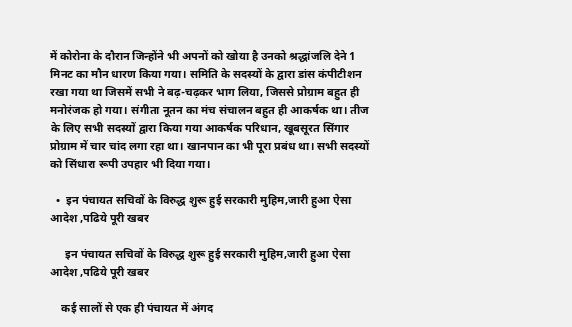में कोरोना के दौरान जिन्होंने भी अपनों को खोया है उनको श्रद्धांजलि देने 1 मिनट का मौन धारण किया गया। समिति के सदस्यों के द्वारा डांस कंपीटीशन रखा गया था जिसमें सभी ने बढ़-चढ़कर भाग लिया, जिससे प्रोग्राम बहुत ही मनोरंजक हो गया। संगीता नूतन का मंच संचालन बहुत ही आकर्षक था। तीज के लिए सभी सदस्यों द्वारा किया गया आकर्षक परिधान, खूबसूरत सिंगार प्रोग्राम में चार चांद लगा रहा था। खानपान का भी पूरा प्रबंध था। सभी सदस्यों को सिंधारा रूपी उपहार भी दिया गया।

  •  इन पंचायत सचिवों के विरुद्ध शुरू हुई सरकारी मुहिम,जारी हुआ ऐसा आदेश ,पढिये पूरी खबर

     इन पंचायत सचिवों के विरुद्ध शुरू हुई सरकारी मुहिम,जारी हुआ ऐसा आदेश ,पढिये पूरी खबर

    कई सालों से एक ही पंचायत में अंगद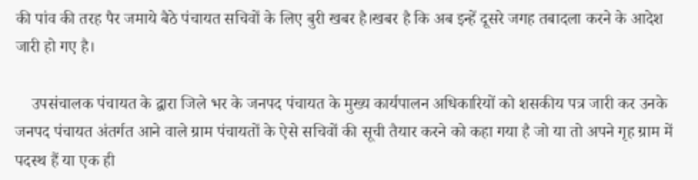की पांव की तरह पैर जमाये बैठे पंचायत सचिवों के लिए बुरी खबर है।खबर है कि अब इन्हें दूसरे जगह तबादला करने के आदेश जारी हो गए है।

    उपसंचालक पंचायत के द्वारा जिले भर के जनपद पंचायत के मुख्य कार्यपालन अधिकारियों को शसकीय पत्र जारी कर उनके जनपद पंचायत अंतर्गत आने वाले ग्राम पंचायतों के ऐसे सचिवों की सूची तैयार करने को कहा गया है जो या तो अपने गृह ग्राम में पदस्थ हैं या एक ही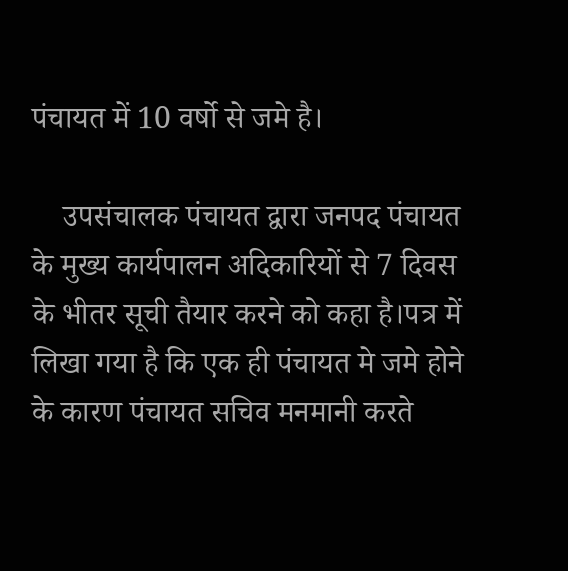पंचायत में 10 वर्षो से जमे है।

    उपसंचालक पंचायत द्वारा जनपद पंचायत के मुख्य कार्यपालन अदिकारियों से 7 दिवस के भीतर सूची तैयार करने को कहा है।पत्र में लिखा गया है कि एक ही पंचायत मे जमे होने के कारण पंचायत सचिव मनमानी करते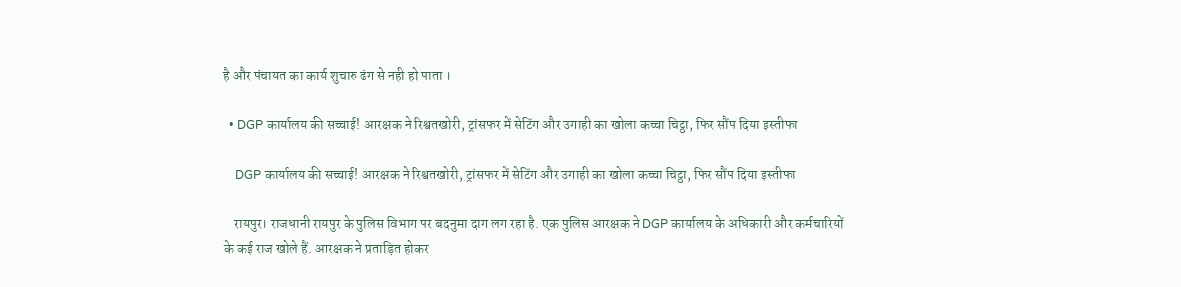है और पंचायत का कार्य शुचारु ढंग से नही हो पाता ।

  • DGP कार्यालय की सच्चाई! आरक्षक ने रिश्वतखोरी, ट्रांसफर में सेटिंग और उगाही का खोला कच्चा चिट्ठा, फिर सौंप दिया इस्तीफा

    DGP कार्यालय की सच्चाई! आरक्षक ने रिश्वतखोरी, ट्रांसफर में सेटिंग और उगाही का खोला कच्चा चिट्ठा, फिर सौंप दिया इस्तीफा

    रायपुर। राजधानी रायपुर के पुलिस विभाग पर बदनुमा दाग लग रहा है. एक पुलिस आरक्षक ने DGP कार्यालय के अधिकारी और कर्मचारियों के कई राज खोले हैं. आरक्षक ने प्रताड़ित होकर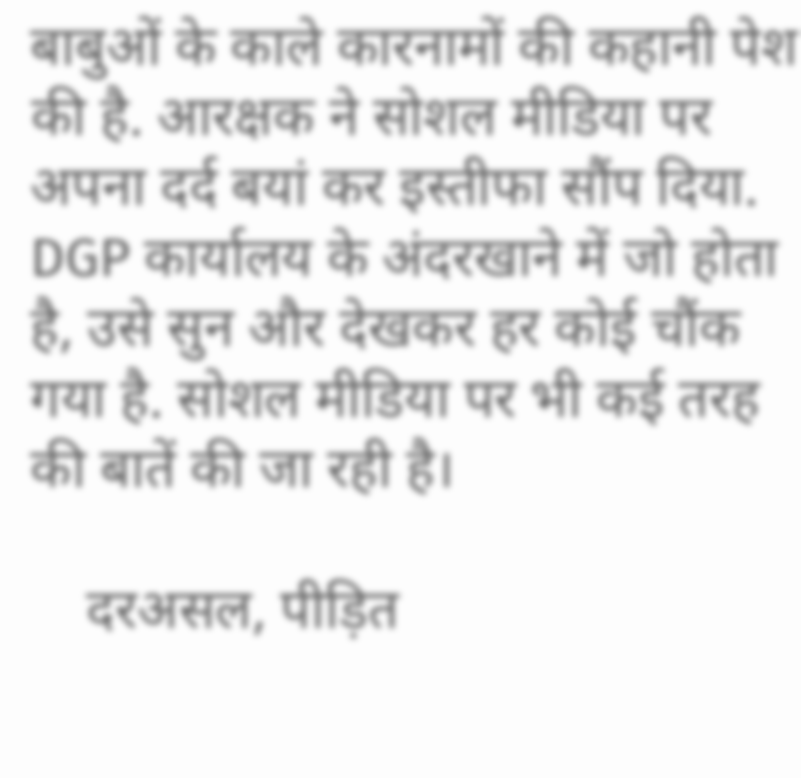बाबुओं के काले कारनामों की कहानी पेश की है. आरक्षक ने सोशल मीडिया पर अपना दर्द बयां कर इस्तीफा सौंप दिया. DGP कार्यालय के अंदरखाने में जो होता है, उसे सुन और देखकर हर कोई चौंक गया है. सोशल मीडिया पर भी कई तरह की बातें की जा रही है।

    दरअसल, पीड़ित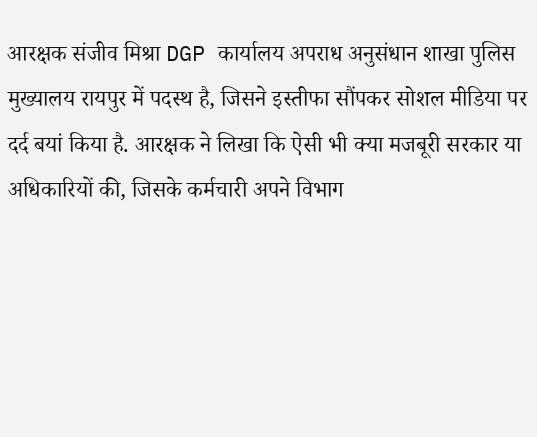आरक्षक संजीव मिश्रा DGP कार्यालय अपराध अनुसंधान शाखा पुलिस मुख्यालय रायपुर में पदस्थ है, जिसने इस्तीफा सौंपकर सोशल मीडिया पर दर्द बयां किया है. आरक्षक ने लिखा कि ऐसी भी क्या मजबूरी सरकार या अधिकारियों की, जिसके कर्मचारी अपने विभाग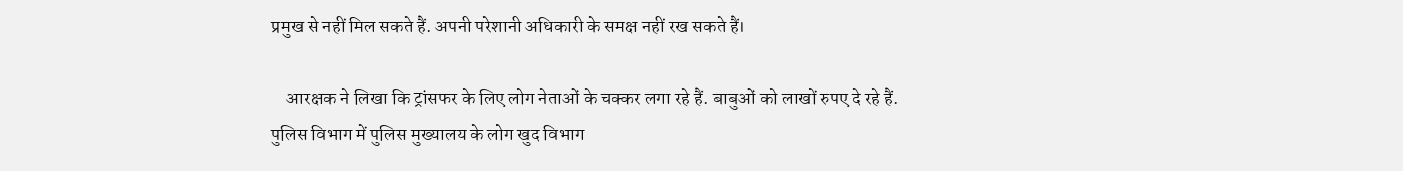प्रमुख से नहीं मिल सकते हैं. अपनी परेशानी अधिकारी के समक्ष नहीं रख सकते हैं।

    आरक्षक ने लिखा कि ट्रांसफर के लिए लोग नेताओं के चक्कर लगा रहे हैं. बाबुओं को लाखों रुपए दे रहे हैं. पुलिस विभाग में पुलिस मुख्यालय के लोग खुद विभाग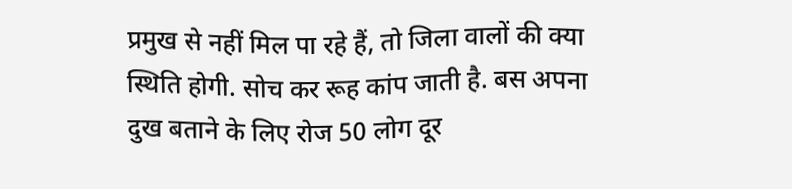प्रमुख से नहीं मिल पा रहे हैं, तो जिला वालों की क्या स्थिति होगी. सोच कर रूह कांप जाती है. बस अपना दुख बताने के लिए रोज 50 लोग दूर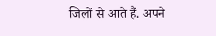जिलों से आते हैं. अपने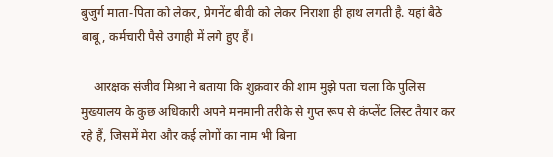बुजुर्ग माता-पिता को लेकर, प्रेगनेंट बीवी को लेकर निराशा ही हाथ लगती है. यहां बैठे बाबू, कर्मचारी पैसे उगाही में लगे हुए हैं।

    आरक्षक संजीव मिश्रा ने बताया कि शुक्रवार की शाम मुझे पता चला कि पुलिस मुख्यालय के कुछ अधिकारी अपने मनमानी तरीके से गुप्त रूप से कंप्लेंट लिस्ट तैयार कर रहे हैं, जिसमें मेरा और कई लोगों का नाम भी बिना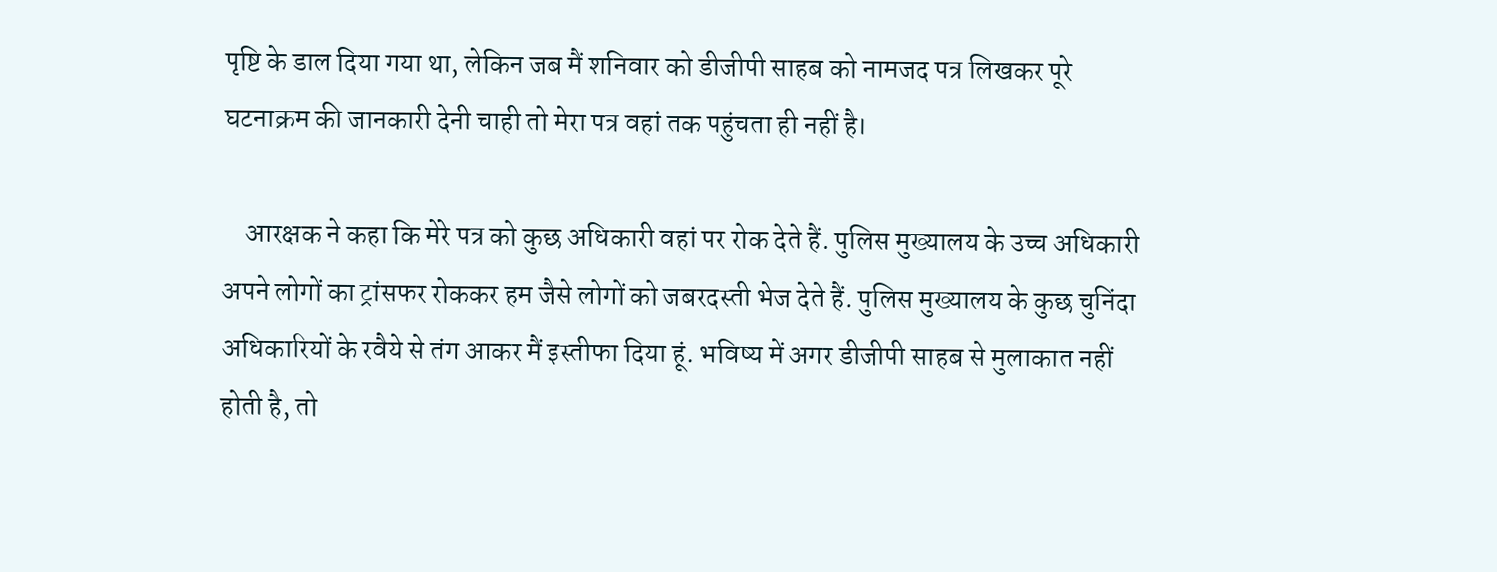पृष्टि के डाल दिया गया था, लेकिन जब मैं शनिवार को डीजीपी साहब को नामजद पत्र लिखकर पूरे घटनाक्रम की जानकारी देनी चाही तो मेरा पत्र वहां तक पहुंचता ही नहीं है।

    आरक्षक ने कहा कि मेरे पत्र को कुछ अधिकारी वहां पर रोक देते हैं. पुलिस मुख्यालय के उच्च अधिकारी अपने लोगों का ट्रांसफर रोककर हम जैसे लोगों को जबरदस्ती भेज देते हैं. पुलिस मुख्यालय के कुछ चुनिंदा अधिकारियों के रवैये से तंग आकर मैं इस्तीफा दिया हूं. भविष्य में अगर डीजीपी साहब से मुलाकात नहीं होती है, तो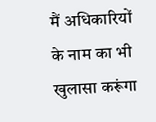मैं अधिकारियों के नाम का भी खुलासा करूंगा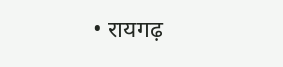• रायगढ़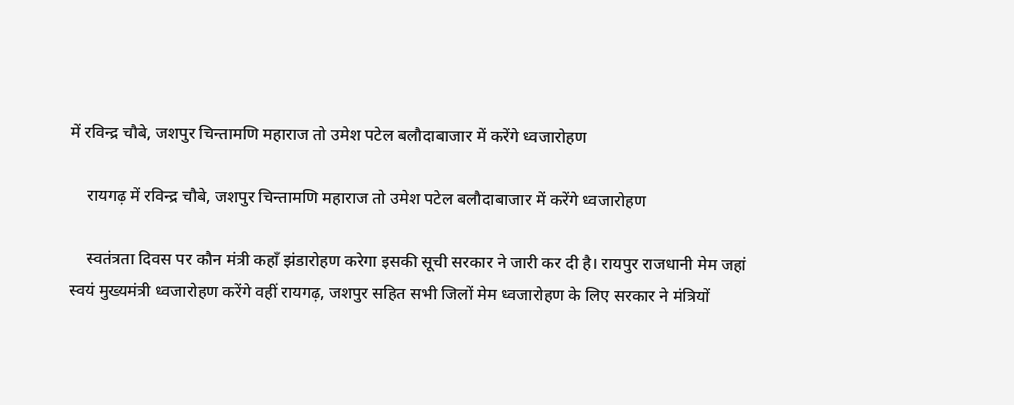में रविन्द्र चौबे, जशपुर चिन्तामणि महाराज तो उमेश पटेल बलौदाबाजार में करेंगे ध्वजारोहण

    रायगढ़ में रविन्द्र चौबे, जशपुर चिन्तामणि महाराज तो उमेश पटेल बलौदाबाजार में करेंगे ध्वजारोहण

    स्वतंत्रता दिवस पर कौन मंत्री कहाँ झंडारोहण करेगा इसकी सूची सरकार ने जारी कर दी है। रायपुर राजधानी मेम जहां स्वयं मुख्यमंत्री ध्वजारोहण करेंगे वहीं रायगढ़, जशपुर सहित सभी जिलों मेम ध्वजारोहण के लिए सरकार ने मंत्रियों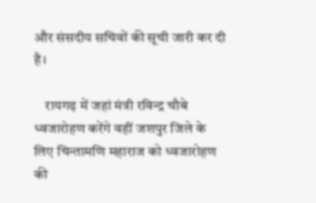और संसदीय सचिवों की सूची जारी कर दी है।

    रायगढ़ में जहां मंत्री रविन्द्र चौबे ध्वजारोहण करेंगे वहीं जशपुर जिले के लिए चिन्तामणि महाराज को ध्वजारोहण की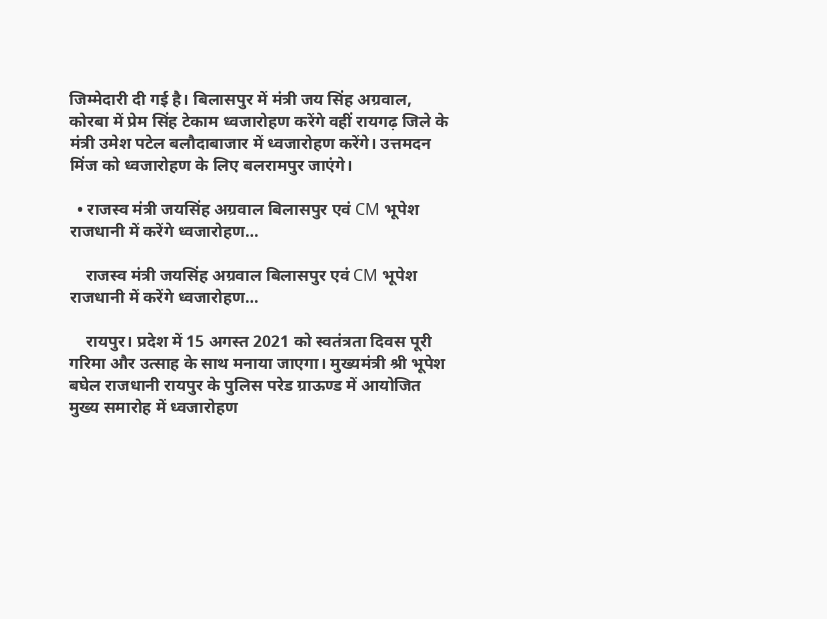जिम्मेदारी दी गई है। बिलासपुर में मंत्री जय सिंह अग्रवाल, कोरबा में प्रेम सिंह टेकाम ध्वजारोहण करेंगे वहीं रायगढ़ जिले के मंत्री उमेश पटेल बलौदाबाजार में ध्वजारोहण करेंगे। उत्तमदन मिंज को ध्वजारोहण के लिए बलरामपुर जाएंगे।

  • राजस्व मंत्री जयसिंह अग्रवाल बिलासपुर एवं CM भूपेश राजधानी में करेंगे ध्वजारोहण…

    राजस्व मंत्री जयसिंह अग्रवाल बिलासपुर एवं CM भूपेश राजधानी में करेंगे ध्वजारोहण…

    रायपुर। प्रदेश में 15 अगस्त 2021 को स्वतंत्रता दिवस पूरी गरिमा और उत्साह के साथ मनाया जाएगा। मुख्यमंत्री श्री भूपेश बघेल राजधानी रायपुर के पुलिस परेड ग्राऊण्ड में आयोजित मुख्य समारोह में ध्वजारोहण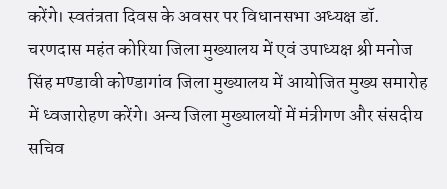करेंगे। स्वतंत्रता दिवस के अवसर पर विधानसभा अध्यक्ष डॉ. चरणदास महंत कोरिया जिला मुख्यालय में एवं उपाध्यक्ष श्री मनोज सिंह मण्डावी कोण्डागांव जिला मुख्यालय में आयोजित मुख्य समारोह में ध्वजारोहण करेंगे। अन्य जिला मुख्यालयों में मंत्रीगण और संसदीय सचिव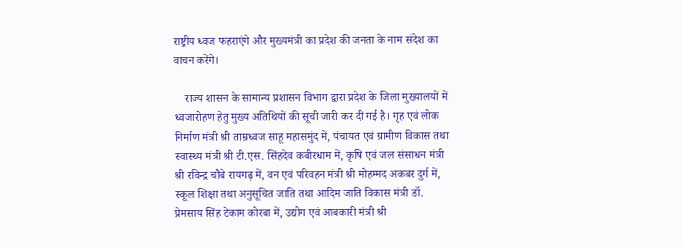राष्ट्रीय ध्वज फहराएंगे और मुख्यमंत्री का प्रदेश की जनता के नाम संदेश का वाचन करेंगे।

    राज्य शासन के सामान्य प्रशासन विभाग द्वारा प्रदेश के जिला मुख्यालयों में ध्वजारोहण हेतु मुख्य अतिथियों की सूची जारी कर दी गई है। गृह एवं लोक निर्माण मंत्री श्री ताम्रध्वज साहू महासमुंद में, पंचायत एवं ग्रामीण विकास तथा स्वास्थ्य मंत्री श्री टी.एस. सिंहदेव कबीरधाम में, कृषि एवं जल संसाधन मंत्री श्री रविन्द्र चौबे रायगढ़ में, वन एवं परिवहन मंत्री श्री मोहम्मद अकबर दुर्ग में, स्कूल शिक्षा तथा अनुसूचित जाति तथा आदिम जाति विकास मंत्री डॉ. प्रेमसाय सिंह टेकाम कोरबा में, उद्योग एवं आबकारी मंत्री श्री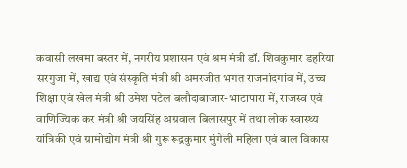कवासी लखमा बस्तर में, नगरीय प्रशासन एवं श्रम मंत्री डॉ. शिवकुमार डहरिया सरगुजा में, खाद्य एवं संस्कृति मंत्री श्री अमरजीत भगत राजनांदगांव में, उच्च शिक्षा एवं खेल मंत्री श्री उमेश पटेल बलौदाबाजार-भाटापारा में, राजस्व एवं वाणिज्यिक कर मंत्री श्री जयसिंह अग्रवाल बिलासपुर में तथा लोक स्वास्थ्य यांत्रिकी एवं ग्रामोद्योग मंत्री श्री गुरू रूद्रकुमार मुंगेली महिला एवं बाल विकास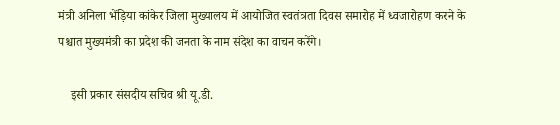मंत्री अनिला भेंड़िया कांकेर जिला मुख्यालय में आयोजित स्वतंत्रता दिवस समारोह में ध्वजारोहण करने के पश्चात मुख्यमंत्री का प्रदेश की जनता के नाम संदेश का वाचन करेंगे।

    इसी प्रकार संसदीय सचिव श्री यू.डी.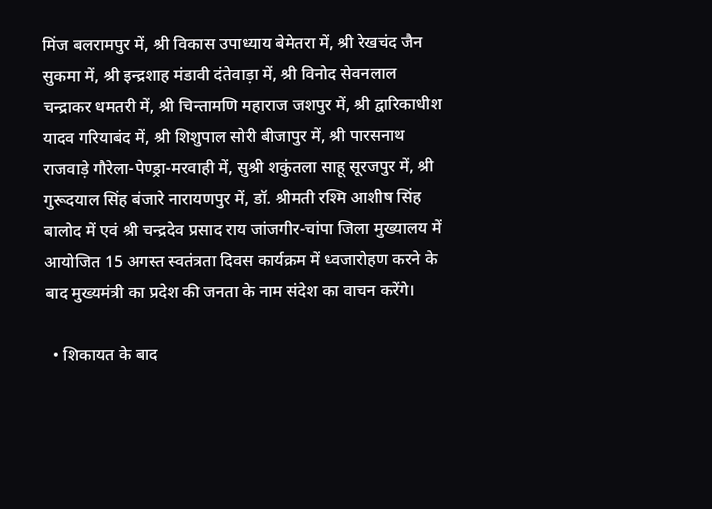मिंज बलरामपुर में, श्री विकास उपाध्याय बेमेतरा में, श्री रेखचंद जैन सुकमा में, श्री इन्द्रशाह मंडावी दंतेवाड़ा में, श्री विनोद सेवनलाल चन्द्राकर धमतरी में, श्री चिन्तामणि महाराज जशपुर में, श्री द्वारिकाधीश यादव गरियाबंद में, श्री शिशुपाल सोरी बीजापुर में, श्री पारसनाथ राजवाड़े गौरेला-पेण्ड्रा-मरवाही में, सुश्री शकुंतला साहू सूरजपुर में, श्री गुरूदयाल सिंह बंजारे नारायणपुर में, डॉ. श्रीमती रश्मि आशीष सिंह बालोद में एवं श्री चन्द्रदेव प्रसाद राय जांजगीर-चांपा जिला मुख्यालय में आयोजित 15 अगस्त स्वतंत्रता दिवस कार्यक्रम में ध्वजारोहण करने के बाद मुख्यमंत्री का प्रदेश की जनता के नाम संदेश का वाचन करेंगे।

  • शिकायत के बाद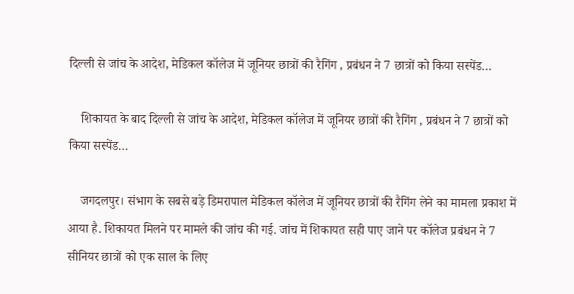दिल्ली से जांच के आदेश, मेडिकल कॉलेज में जूनियर छात्रों की रैगिंग , प्रबंधन ने 7 छात्रों को किया सस्पेंड…

    शिकायत के बाद दिल्ली से जांच के आदेश, मेडिकल कॉलेज में जूनियर छात्रों की रैगिंग , प्रबंधन ने 7 छात्रों को किया सस्पेंड…

    जगदलपुर। संभाग के सबसे बड़े डिमरापाल मेडिकल कॉलेज में जूनियर छात्रों की रैगिंग लेने का मामला प्रकाश में आया है. शिकायत मिलने पर मामले की जांच की गई. जांच में शिकायत सही पाए जाने पर कॉलेज प्रबंधन ने 7 सीनियर छात्रों को एक साल के लिए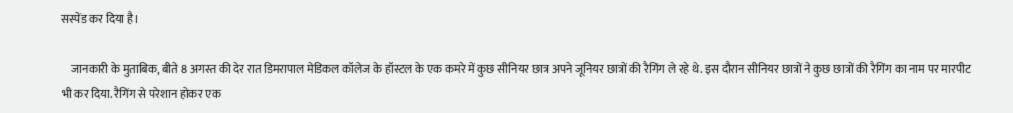सस्पेंड कर दिया है।

    जानकारी के मुताबिक, बीते 8 अगस्त की देर रात डिमरापाल मेडिकल कॉलेज के हॉस्टल के एक कमरे में कुछ सीनियर छात्र अपने जूनियर छात्रों की रैगिंग ले रहे थे. इस दौरान सीनियर छात्रों ने कुछ छात्रों की रैगिंग का नाम पर मारपीट भी कर दिया. रैगिंग से परेशान होकर एक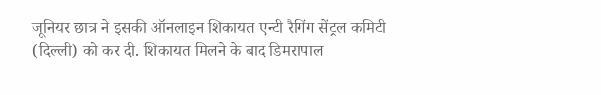जूनियर छात्र ने इसकी ऑनलाइन शिकायत एन्टी रैगिंग सेंट्रल कमिटी (दिल्ली) को कर दी. शिकायत मिलने के बाद डिमरापाल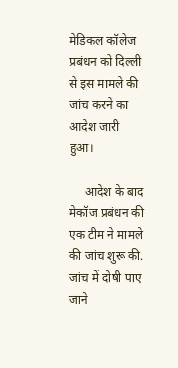मेडिकल कॉलेज प्रबंधन को दिल्ली से इस मामले की जांच करने का आदेश जारी हुआ।

     आदेश के बाद मेकॉज प्रबंधन की एक टीम ने मामले की जांच शुरू की. जांच में दोषी पाए जाने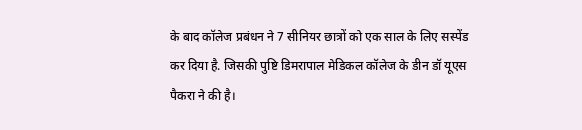के बाद कॉलेज प्रबंधन ने 7 सीनियर छात्रों को एक साल के लिए सस्पेंड कर दिया है. जिसकी पुष्टि डिमरापाल मेडिकल कॉलेज के डीन डॉ यूएस पैकरा ने की है।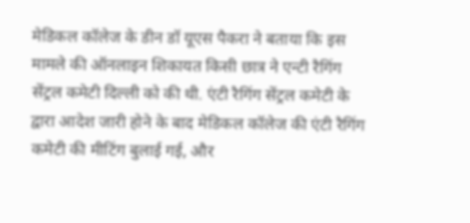मेडिकल कॉलेज के डीन डॉ यूएस पैकरा ने बताया कि इस मामले की ऑनलाइन शिकायत किसी छात्र ने एन्टी रैगिंग सेंट्रल कमेटी दिल्ली को की थी. एंटी रैगिंग सेंट्रल कमेटी के द्वारा आदेश जारी होने के बाद मेडिकल कॉलेज की एंटी रैगिंग कमेटी की मीटिंग बुलाई गई, और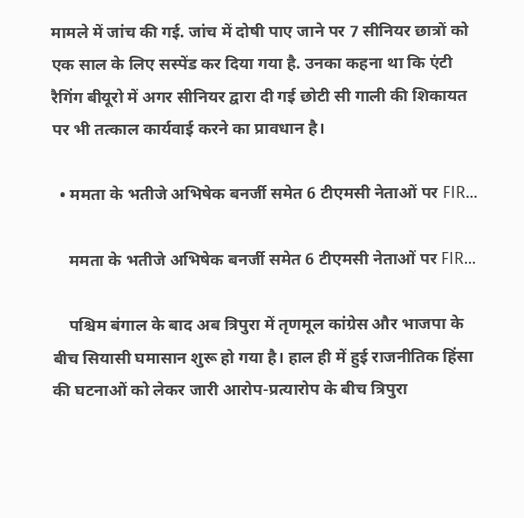मामले में जांच की गई. जांच में दोषी पाए जाने पर 7 सीनियर छात्रों को एक साल के लिए सस्पेंड कर दिया गया है. उनका कहना था कि एंटी रैगिंग बीयूरो में अगर सीनियर द्वारा दी गई छोटी सी गाली की शिकायत पर भी तत्काल कार्यवाई करने का प्रावधान है।

  • ममता के भतीजे अभिषेक बनर्जी समेत 6 टीएमसी नेताओं पर FIR…

    ममता के भतीजे अभिषेक बनर्जी समेत 6 टीएमसी नेताओं पर FIR…

    पश्चिम बंगाल के बाद अब त्रिपुरा में तृणमूल कांग्रेस और भाजपा के बीच सियासी घमासान शुरू हो गया है। हाल ही में हुई राजनीतिक हिंसा की घटनाओं को लेकर जारी आरोप-प्रत्यारोप के बीच त्रिपुरा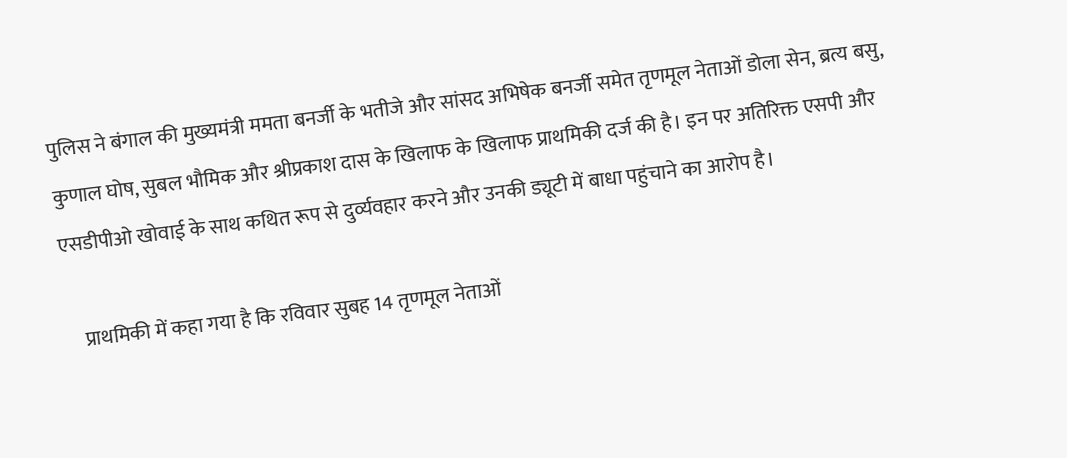पुलिस ने बंगाल की मुख्यमंत्री ममता बनर्जी के भतीजे और सांसद अभिषेक बनर्जी समेत तृणमूल नेताओं डोला सेन, ब्रत्य बसु, कुणाल घोष, सुबल भौमिक और श्रीप्रकाश दास के खिलाफ के खिलाफ प्राथमिकी दर्ज की है। इन पर अतिरिक्त एसपी और एसडीपीओ खोवाई के साथ कथित रूप से दुर्व्यवहार करने और उनकी ड्यूटी में बाधा पहुंचाने का आरोप है।

    प्राथमिकी में कहा गया है कि रविवार सुबह 14 तृणमूल नेताओं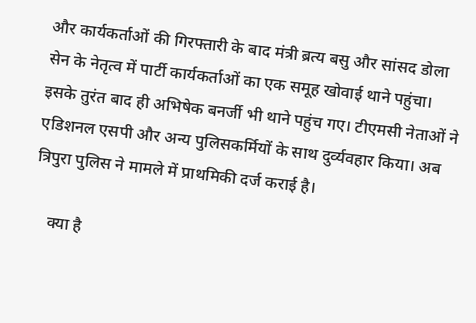और कार्यकर्ताओं की गिरफ्तारी के बाद मंत्री ब्रत्य बसु और सांसद डोला सेन के नेतृत्व में पार्टी कार्यकर्ताओं का एक समूह खोवाई थाने पहुंचा। इसके तुरंत बाद ही अभिषेक बनर्जी भी थाने पहुंच गए। टीएमसी नेताओं ने एडिशनल एसपी और अन्य पुलिसकर्मियों के साथ दुर्व्यवहार किया। अब त्रिपुरा पुलिस ने मामले में प्राथमिकी दर्ज कराई है।

    क्या है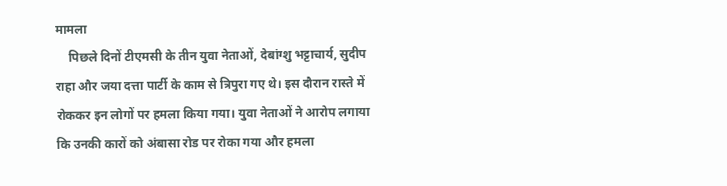मामला
    पिछले दिनों टीएमसी के तीन युवा नेताओं, देबांग्शु भट्टाचार्य, सुदीप राहा और जया दत्ता पार्टी के काम से त्रिपुरा गए थे। इस दौरान रास्ते में रोककर इन लोगों पर हमला किया गया। युवा नेताओं ने आरोप लगाया कि उनकी कारों को अंबासा रोड पर रोका गया और हमला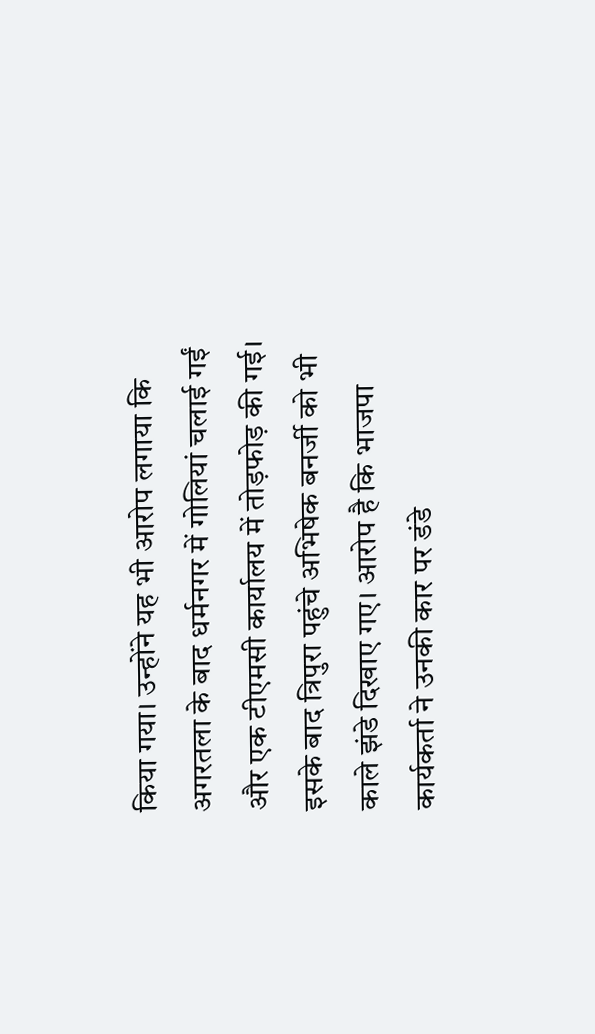किया गया। उन्होंने यह भी आरोप लगाया कि अगरतला के बाद धर्मनगर में गोलियां चलाई गईं और एक टीएमसी कार्यालय में तोड़फोड़ की गई। इसके बाद त्रिपुरा पहुंचे अभिषेक बनर्जी को भी काले झंडे दिखाए गए। आरोप है कि भाजपा कार्यकर्ता ने उनकी कार पर डंडे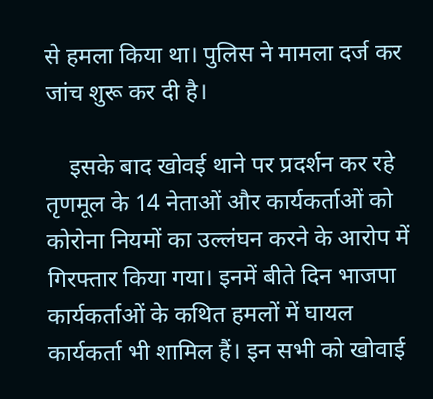से हमला किया था। पुलिस ने मामला दर्ज कर जांच शुरू कर दी है।

    इसके बाद खोवई थाने पर प्रदर्शन कर रहे तृणमूल के 14 नेताओं और कार्यकर्ताओं को कोरोना नियमों का उल्लंघन करने के आरोप में गिरफ्तार किया गया। इनमें बीते दिन भाजपा कार्यकर्ताओं के कथित हमलों में घायल कार्यकर्ता भी शामिल हैं। इन सभी को खोवाई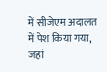में सीजेएम अदालत में पेश किया गया, जहां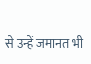से उन्हें जमानत भी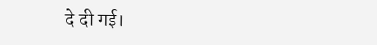दे दी गई।